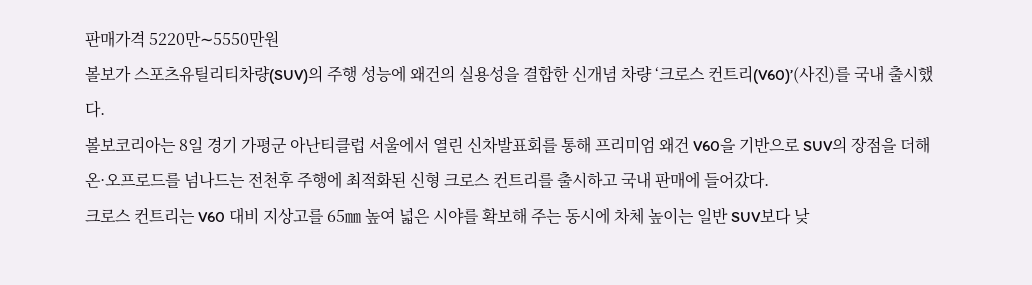판매가격 5220만∼5550만원
볼보가 스포츠유틸리티차량(SUV)의 주행 성능에 왜건의 실용성을 결합한 신개념 차량 ‘크로스 컨트리(V60)’(사진)를 국내 출시했다.
볼보코리아는 8일 경기 가평군 아난티클럽 서울에서 열린 신차발표회를 통해 프리미엄 왜건 V60을 기반으로 SUV의 장점을 더해 온·오프로드를 넘나드는 전천후 주행에 최적화된 신형 크로스 컨트리를 출시하고 국내 판매에 들어갔다.
크로스 컨트리는 V60 대비 지상고를 65㎜ 높여 넓은 시야를 확보해 주는 동시에 차체 높이는 일반 SUV보다 낮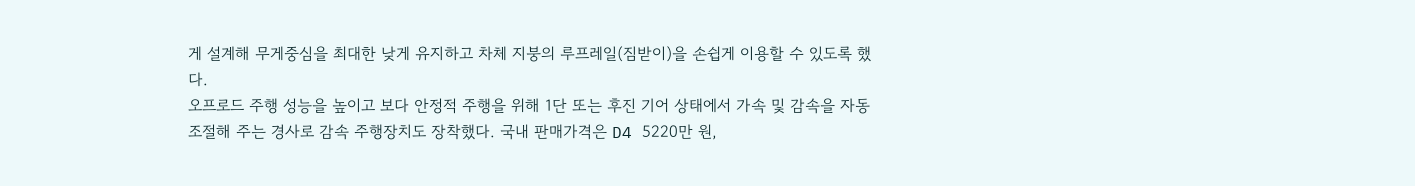게 설계해 무게중심을 최대한 낮게 유지하고 차체 지붕의 루프레일(짐받이)을 손쉽게 이용할 수 있도록 했다.
오프로드 주행 성능을 높이고 보다 안정적 주행을 위해 1단 또는 후진 기어 상태에서 가속 및 감속을 자동 조절해 주는 경사로 감속 주행장치도 장착했다. 국내 판매가격은 D4 5220만 원,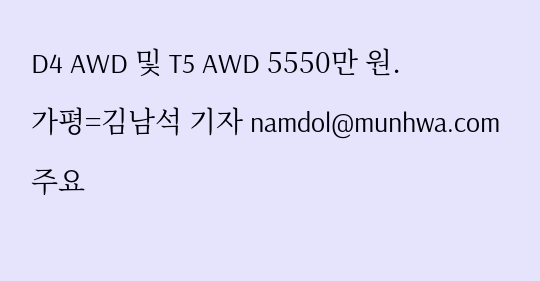D4 AWD 및 T5 AWD 5550만 원.
가평=김남석 기자 namdol@munhwa.com
주요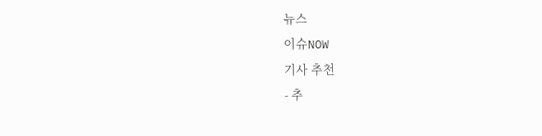뉴스
이슈NOW
기사 추천
- 추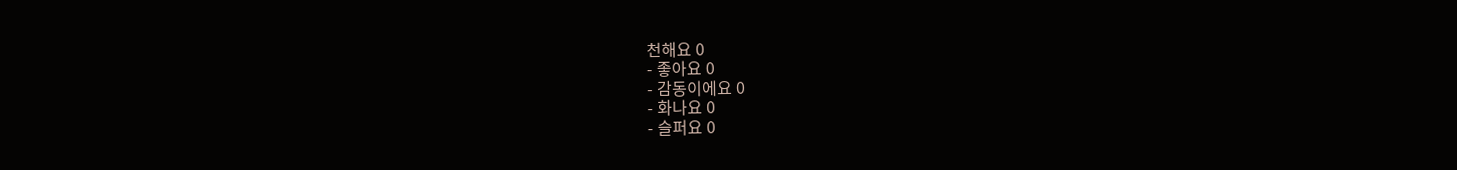천해요 0
- 좋아요 0
- 감동이에요 0
- 화나요 0
- 슬퍼요 0